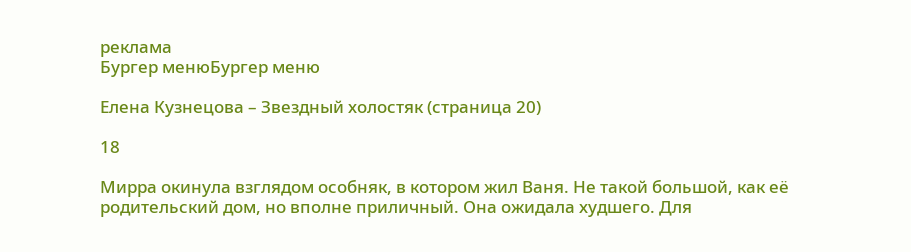реклама
Бургер менюБургер меню

Елена Кузнецова – Звездный холостяк (страница 20)

18

Мирра окинула взглядом особняк, в котором жил Ваня. Не такой большой, как её родительский дом, но вполне приличный. Она ожидала худшего. Для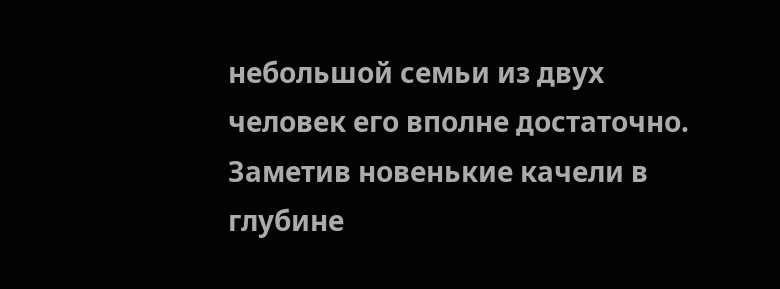небольшой семьи из двух человек его вполне достаточно. Заметив новенькие качели в глубине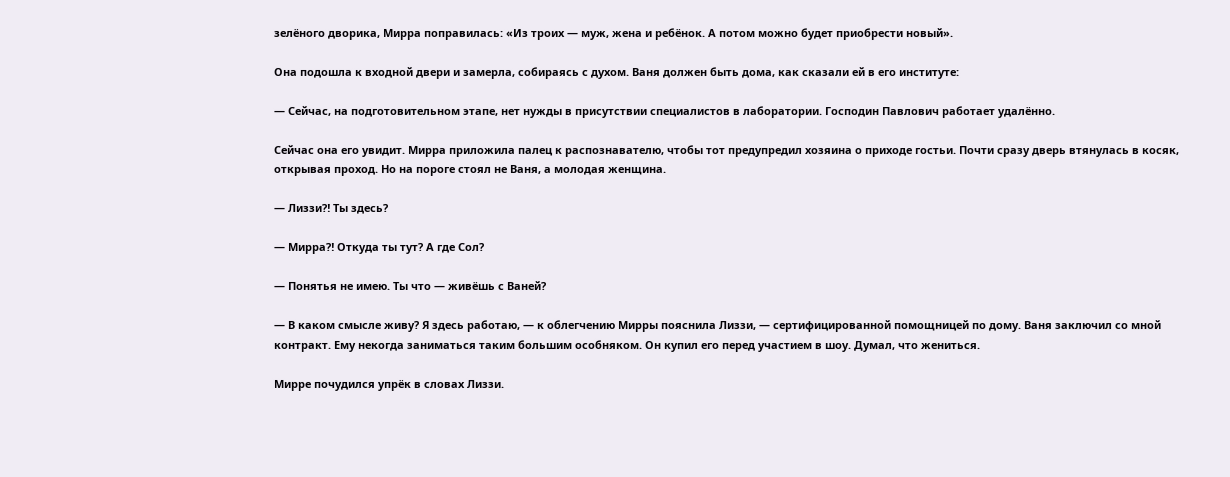зелёного дворика, Мирра поправилась: «Из троих — муж, жена и ребёнок. А потом можно будет приобрести новый».

Она подошла к входной двери и замерла, собираясь с духом. Ваня должен быть дома, как сказали ей в его институте:

— Сейчас, на подготовительном этапе, нет нужды в присутствии специалистов в лаборатории. Господин Павлович работает удалённо.

Сейчас она его увидит. Мирра приложила палец к распознавателю, чтобы тот предупредил хозяина о приходе гостьи. Почти сразу дверь втянулась в косяк, открывая проход. Но на пороге стоял не Ваня, а молодая женщина.

— Лиззи⁈ Ты здесь?

— Мирра⁈ Откуда ты тут? А где Сол?

— Понятья не имею. Ты что — живёшь с Ваней?

— В каком смысле живу? Я здесь работаю, — к облегчению Мирры пояснила Лиззи, — сертифицированной помощницей по дому. Ваня заключил со мной контракт. Ему некогда заниматься таким большим особняком. Он купил его перед участием в шоу. Думал, что жениться.

Мирре почудился упрёк в словах Лиззи.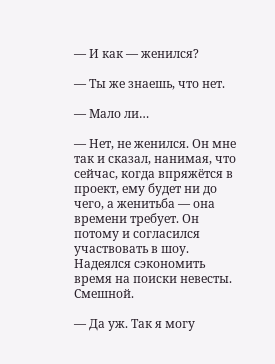— И как — женился?

— Ты же знаешь, что нет.

— Мало ли…

— Нет, не женился. Он мне так и сказал, нанимая, что сейчас, когда впряжётся в проект, ему будет ни до чего, а женитьба — она времени требует. Он потому и согласился участвовать в шоу. Надеялся сэкономить время на поиски невесты. Смешной.

— Да уж. Так я могу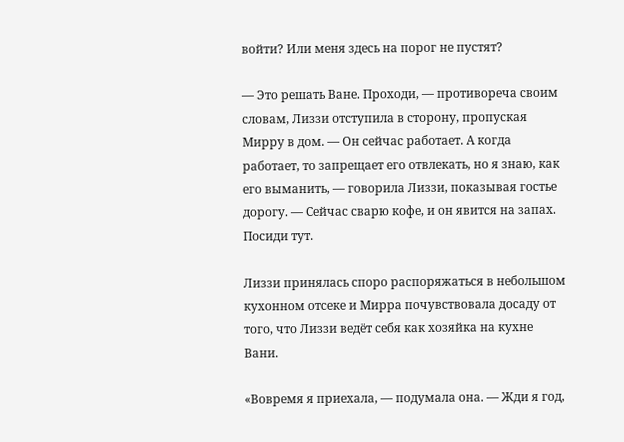войти? Или меня здесь на порог не пустят?

— Это решать Ване. Проходи, — противореча своим словам, Лиззи отступила в сторону, пропуская Мирру в дом. — Он сейчас работает. А когда работает, то запрещает его отвлекать, но я знаю, как его выманить, — говорила Лиззи, показывая гостье дорогу. — Сейчас сварю кофе, и он явится на запах. Посиди тут.

Лиззи принялась споро распоряжаться в небольшом кухонном отсеке и Мирра почувствовала досаду от того, что Лиззи ведёт себя как хозяйка на кухне Вани.

«Вовремя я приехала, — подумала она. — Жди я год,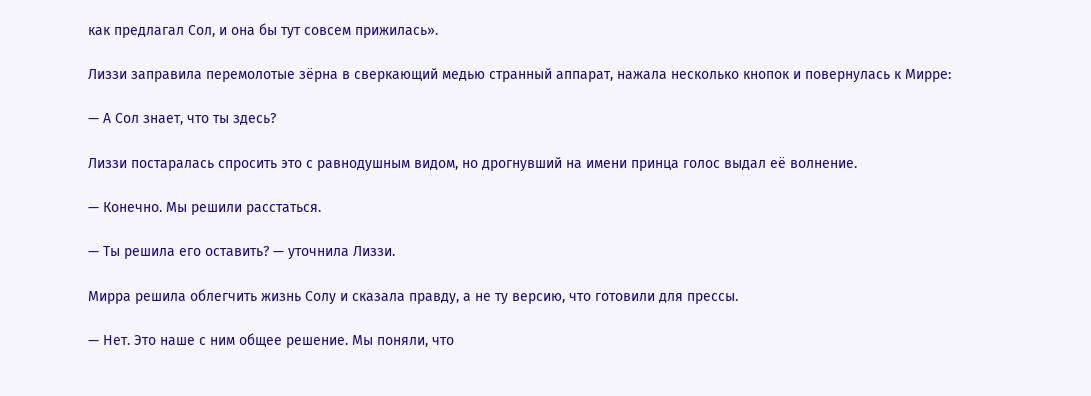как предлагал Сол, и она бы тут совсем прижилась».

Лиззи заправила перемолотые зёрна в сверкающий медью странный аппарат, нажала несколько кнопок и повернулась к Мирре:

— А Сол знает, что ты здесь?

Лиззи постаралась спросить это с равнодушным видом, но дрогнувший на имени принца голос выдал её волнение.

— Конечно. Мы решили расстаться.

— Ты решила его оставить? — уточнила Лиззи.

Мирра решила облегчить жизнь Солу и сказала правду, а не ту версию, что готовили для прессы.

— Нет. Это наше с ним общее решение. Мы поняли, что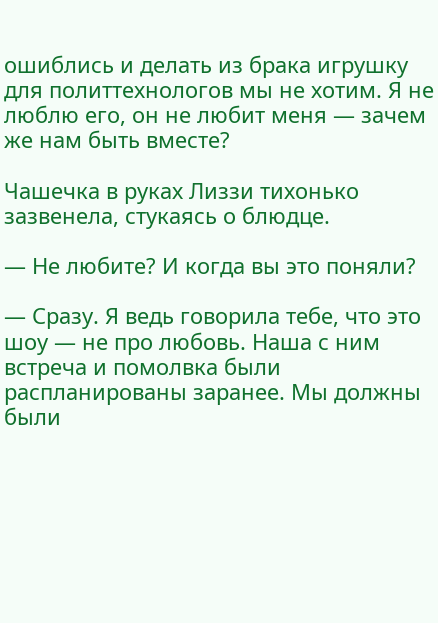ошиблись и делать из брака игрушку для политтехнологов мы не хотим. Я не люблю его, он не любит меня — зачем же нам быть вместе?

Чашечка в руках Лиззи тихонько зазвенела, стукаясь о блюдце.

— Не любите? И когда вы это поняли?

— Сразу. Я ведь говорила тебе, что это шоу — не про любовь. Наша с ним встреча и помолвка были распланированы заранее. Мы должны были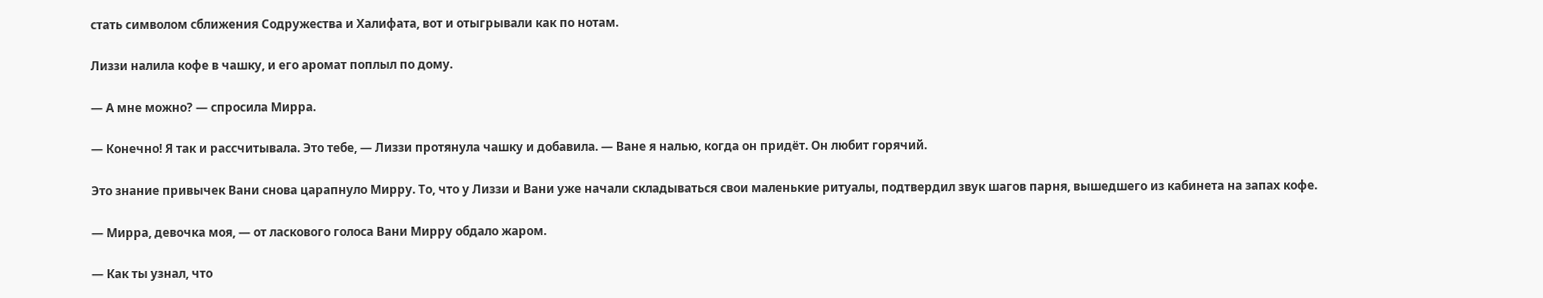стать символом сближения Содружества и Халифата, вот и отыгрывали как по нотам.

Лиззи налила кофе в чашку, и его аромат поплыл по дому.

— А мне можно? — спросила Мирра.

— Конечно! Я так и рассчитывала. Это тебе, — Лиззи протянула чашку и добавила. — Ване я налью, когда он придёт. Он любит горячий.

Это знание привычек Вани снова царапнуло Мирру. То, что у Лиззи и Вани уже начали складываться свои маленькие ритуалы, подтвердил звук шагов парня, вышедшего из кабинета на запах кофе.

— Мирра, девочка моя, — от ласкового голоса Вани Мирру обдало жаром.

— Как ты узнал, что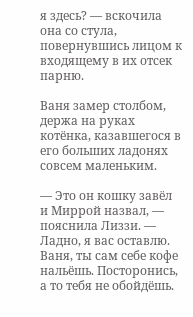я здесь? — вскочила она со стула, повернувшись лицом к входящему в их отсек парню.

Ваня замер столбом, держа на руках котёнка, казавшегося в его больших ладонях совсем маленьким.

— Это он кошку завёл и Миррой назвал, — пояснила Лиззи. — Ладно, я вас оставлю. Ваня, ты сам себе кофе нальёшь. Посторонись, а то тебя не обойдёшь.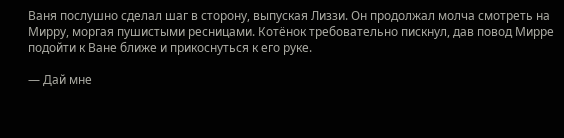Ваня послушно сделал шаг в сторону, выпуская Лиззи. Он продолжал молча смотреть на Мирру, моргая пушистыми ресницами. Котёнок требовательно пискнул, дав повод Мирре подойти к Ване ближе и прикоснуться к его руке.

— Дай мне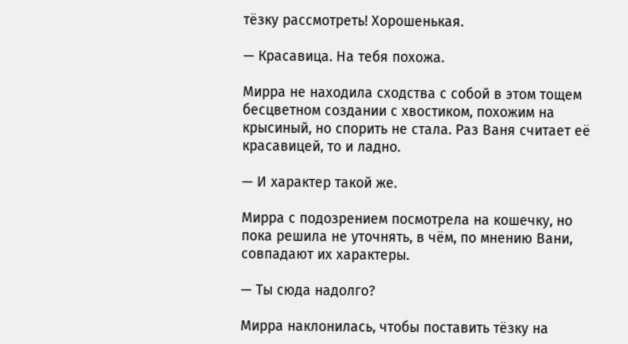тёзку рассмотреть! Хорошенькая.

— Красавица. На тебя похожа.

Мирра не находила сходства с собой в этом тощем бесцветном создании с хвостиком, похожим на крысиный, но спорить не стала. Раз Ваня считает её красавицей, то и ладно.

— И характер такой же.

Мирра с подозрением посмотрела на кошечку, но пока решила не уточнять, в чём, по мнению Вани, совпадают их характеры.

— Ты сюда надолго?

Мирра наклонилась, чтобы поставить тёзку на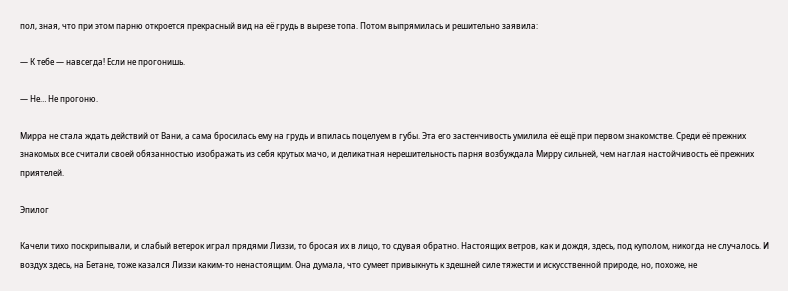пол, зная, что при этом парню откроется прекрасный вид на её грудь в вырезе топа. Потом выпрямилась и решительно заявила:

— К тебе — навсегда! Если не прогонишь.

— Не… Не прогоню.

Мирра не стала ждать действий от Вани, а сама бросилась ему на грудь и впилась поцелуем в губы. Эта его застенчивость умилила её ещё при первом знакомстве. Среди её прежних знакомых все считали своей обязанностью изображать из себя крутых мачо, и деликатная нерешительность парня возбуждала Мирру сильней, чем наглая настойчивость её прежних приятелей.

Эпилог

Качели тихо поскрипывали, и слабый ветерок играл прядями Лиззи, то бросая их в лицо, то сдувая обратно. Настоящих ветров, как и дождя, здесь, под куполом, никогда не случалось. И воздух здесь, на Бетане, тоже казался Лиззи каким-то ненастоящим. Она думала, что сумеет привыкнуть к здешней силе тяжести и искусственной природе, но, похоже, не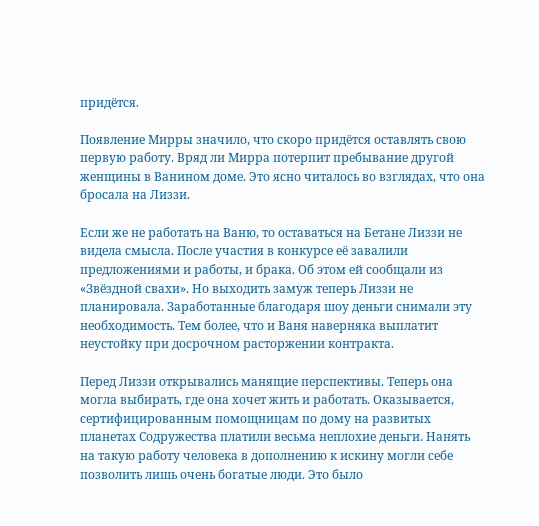придётся.

Появление Мирры значило, что скоро придётся оставлять свою первую работу. Вряд ли Мирра потерпит пребывание другой женщины в Ванином доме. Это ясно читалось во взглядах, что она бросала на Лиззи.

Если же не работать на Ваню, то оставаться на Бетане Лиззи не видела смысла. После участия в конкурсе её завалили предложениями и работы, и брака. Об этом ей сообщали из «Звёздной свахи». Но выходить замуж теперь Лиззи не планировала. Заработанные благодаря шоу деньги снимали эту необходимость. Тем более, что и Ваня наверняка выплатит неустойку при досрочном расторжении контракта.

Перед Лиззи открывались манящие перспективы. Теперь она могла выбирать, где она хочет жить и работать. Оказывается, сертифицированным помощницам по дому на развитых планетах Содружества платили весьма неплохие деньги. Нанять на такую работу человека в дополнению к искину могли себе позволить лишь очень богатые люди. Это было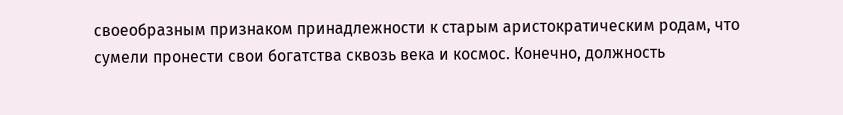своеобразным признаком принадлежности к старым аристократическим родам, что сумели пронести свои богатства сквозь века и космос. Конечно, должность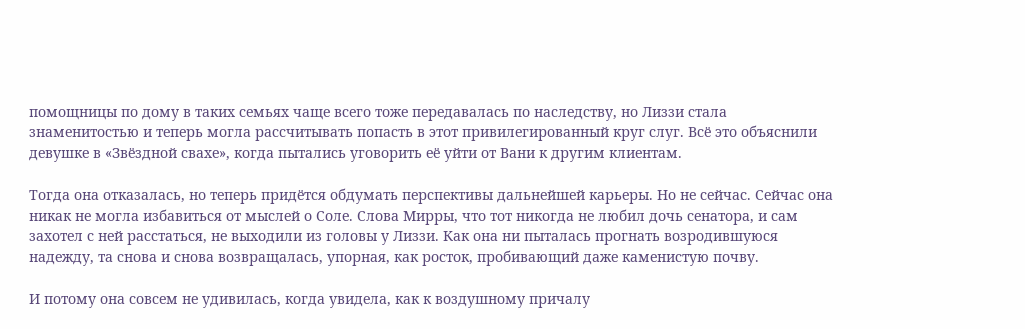помощницы по дому в таких семьях чаще всего тоже передавалась по наследству, но Лиззи стала знаменитостью и теперь могла рассчитывать попасть в этот привилегированный круг слуг. Всё это объяснили девушке в «Звёздной свахе», когда пытались уговорить её уйти от Вани к другим клиентам.

Тогда она отказалась, но теперь придётся обдумать перспективы дальнейшей карьеры. Но не сейчас. Сейчас она никак не могла избавиться от мыслей о Соле. Слова Мирры, что тот никогда не любил дочь сенатора, и сам захотел с ней расстаться, не выходили из головы у Лиззи. Как она ни пыталась прогнать возродившуюся надежду, та снова и снова возвращалась, упорная, как росток, пробивающий даже каменистую почву.

И потому она совсем не удивилась, когда увидела, как к воздушному причалу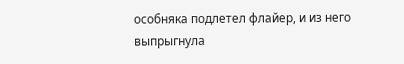особняка подлетел флайер, и из него выпрыгнула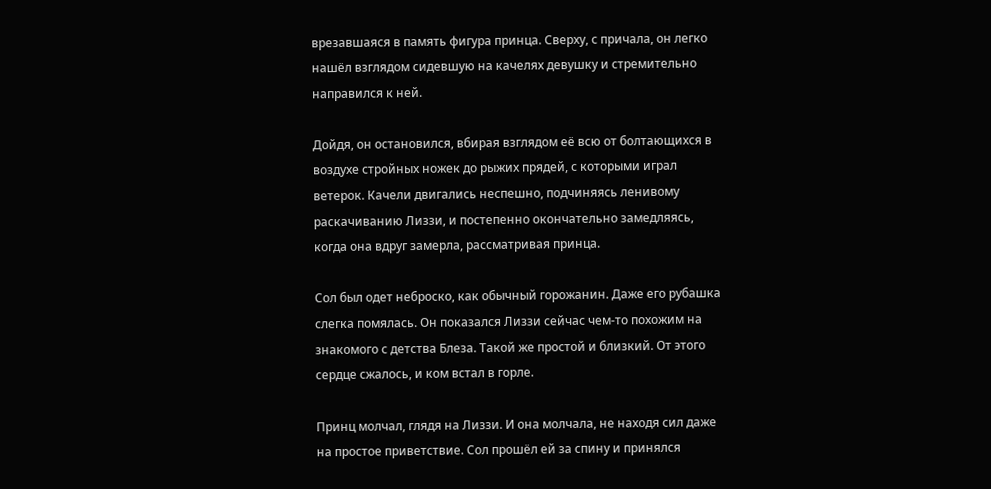врезавшаяся в память фигура принца. Сверху, с причала, он легко нашёл взглядом сидевшую на качелях девушку и стремительно направился к ней.

Дойдя, он остановился, вбирая взглядом её всю от болтающихся в воздухе стройных ножек до рыжих прядей, с которыми играл ветерок. Качели двигались неспешно, подчиняясь ленивому раскачиванию Лиззи, и постепенно окончательно замедляясь, когда она вдруг замерла, рассматривая принца.

Сол был одет неброско, как обычный горожанин. Даже его рубашка слегка помялась. Он показался Лиззи сейчас чем-то похожим на знакомого с детства Блеза. Такой же простой и близкий. От этого сердце сжалось, и ком встал в горле.

Принц молчал, глядя на Лиззи. И она молчала, не находя сил даже на простое приветствие. Сол прошёл ей за спину и принялся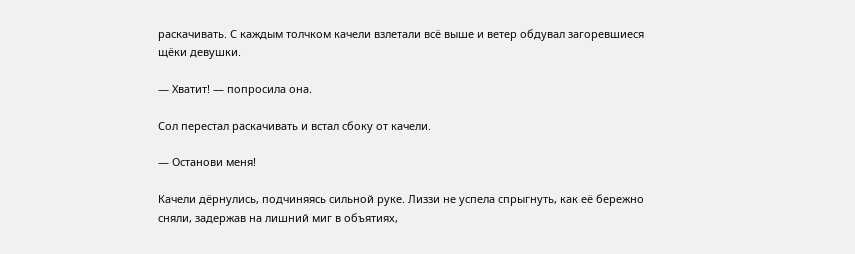раскачивать. С каждым толчком качели взлетали всё выше и ветер обдувал загоревшиеся щёки девушки.

— Хватит! — попросила она.

Сол перестал раскачивать и встал сбоку от качели.

— Останови меня!

Качели дёрнулись, подчиняясь сильной руке. Лиззи не успела спрыгнуть, как её бережно сняли, задержав на лишний миг в объятиях,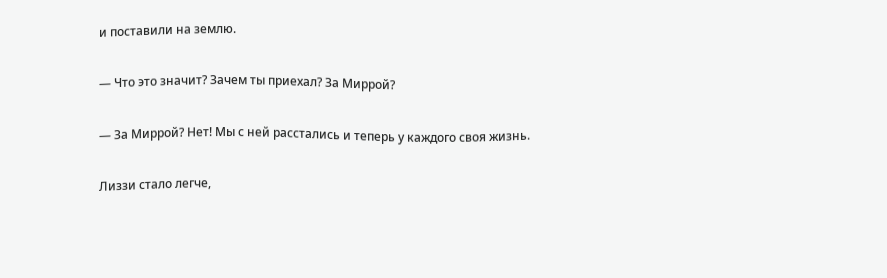и поставили на землю.

— Что это значит? Зачем ты приехал? За Миррой?

— За Миррой? Нет! Мы с ней расстались и теперь у каждого своя жизнь.

Лиззи стало легче,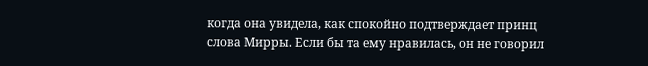когда она увидела, как спокойно подтверждает принц слова Мирры. Если бы та ему нравилась, он не говорил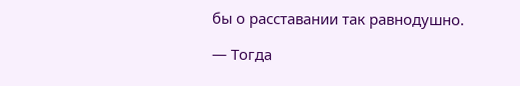бы о расставании так равнодушно.

— Тогда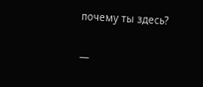почему ты здесь?

—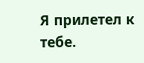Я прилетел к тебе.